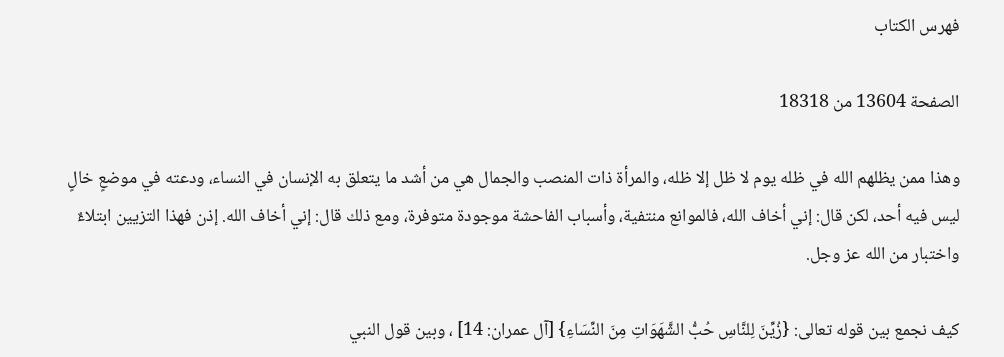فهرس الكتاب

الصفحة 13604 من 18318

وهذا ممن يظلهم الله في ظله يوم لا ظل إلا ظله، والمرأة ذات المنصب والجمال هي من أشد ما يتعلق به الإنسان في النساء، ودعته في موضعٍ خالٍ ليس فيه أحد، لكن قال: إني أخاف الله، فالموانع منتفية، وأسباب الفاحشة موجودة متوفرة، ومع ذلك قال: إني أخاف الله. إذن فهذا التزيين ابتلاءٌ واختبار من الله عز وجل.

كيف نجمع بين قوله تعالى: {زُيِّنَ لِلنَّاسِ حُبُّ الشَّهَوَاتِ مِنَ النِّسَاءِ} [آل عمران: 14] ، وبين قول النبي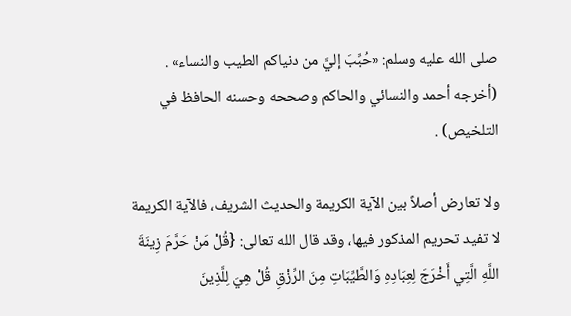صلى الله عليه وسلم: «حُبِّبَ إليَّ من دنياكم الطيب والنساء» . (أخرجه أحمد والنسائي والحاكم وصححه وحسنه الحافظ في التلخيص) .

ولا تعارض أصلاً بين الآية الكريمة والحديث الشريف، فالآية الكريمة لا تفيد تحريم المذكور فيها، وقد قال الله تعالى: {قُلْ مَنْ حَرَّمَ زِينَةَ اللَّهِ الَّتِي أَخْرَجَ لِعِبَادِهِ وَالطَّيِّبَاتِ مِنَ الرِّزْقِ قُلْ هِيَ لِلَّذِينَ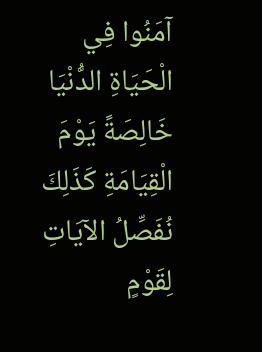آمَنُوا فِي الْحَيَاةِ الدُّنْيَا خَالِصَةً يَوْمَ الْقِيَامَةِ كَذَلِكَ نُفَصِّلُ الآيَاتِ لِقَوْمٍ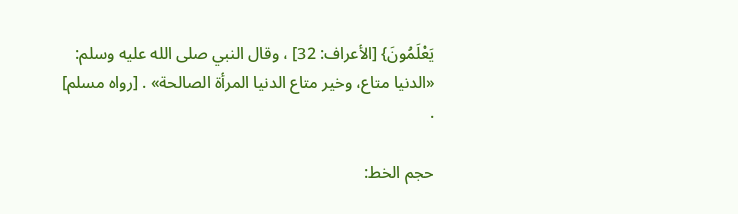يَعْلَمُونَ} [الأعراف: 32] ، وقال النبي صلى الله عليه وسلم: «الدنيا متاع، وخير متاع الدنيا المرأة الصالحة» . [رواه مسلم] .

حجم الخط: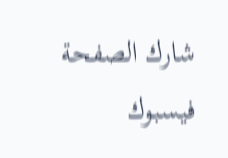شارك الصفحة
فيسبوك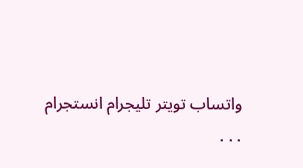واتساب تويتر تليجرام انستجرام
. . .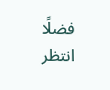فضلًا انتظر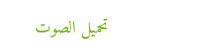تحميل الصوت